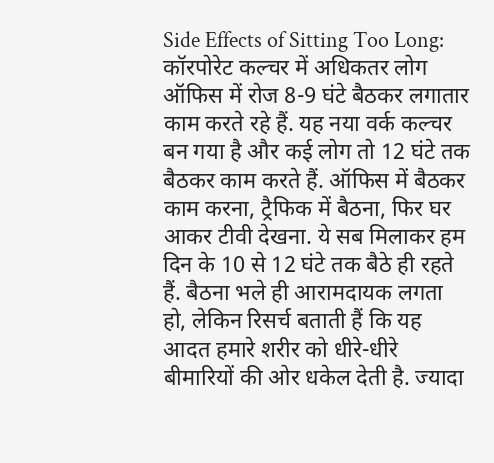Side Effects of Sitting Too Long: कॉरपोरेट कल्चर में अधिकतर लोग ऑफिस में रोज 8-9 घंटे बैठकर लगातार काम करते रहे हैं. यह नया वर्क कल्चर बन गया है और कई लोग तो 12 घंटे तक बैठकर काम करते हैं. ऑफिस में बैठकर काम करना, ट्रैफिक में बैठना, फिर घर आकर टीवी देखना. ये सब मिलाकर हम दिन के 10 से 12 घंटे तक बैठे ही रहते हैं. बैठना भले ही आरामदायक लगता हो, लेकिन रिसर्च बताती हैं कि यह आदत हमारे शरीर को धीरे-धीरे बीमारियों की ओर धकेल देती है. ज्यादा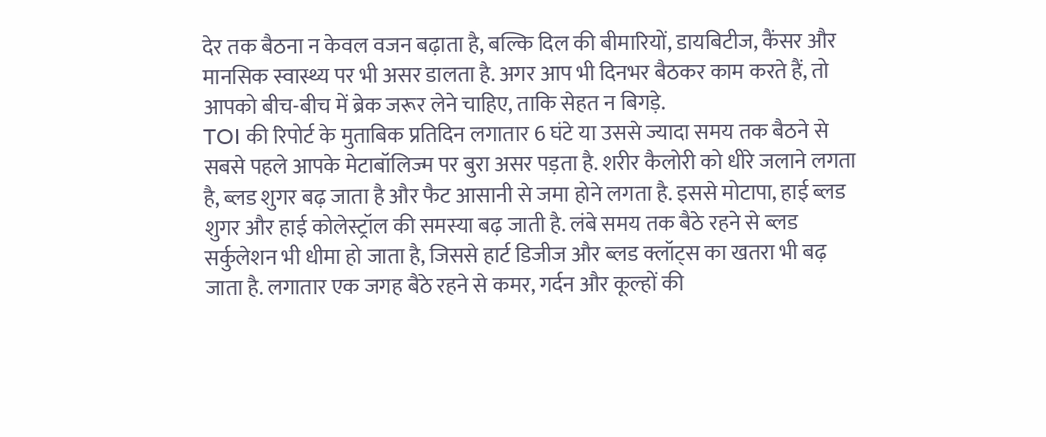देर तक बैठना न केवल वजन बढ़ाता है, बल्कि दिल की बीमारियों, डायबिटीज, कैंसर और मानसिक स्वास्थ्य पर भी असर डालता है. अगर आप भी दिनभर बैठकर काम करते हैं, तो आपको बीच-बीच में ब्रेक जरूर लेने चाहिए, ताकि सेहत न बिगड़े.
TOI की रिपोर्ट के मुताबिक प्रतिदिन लगातार 6 घंटे या उससे ज्यादा समय तक बैठने से सबसे पहले आपके मेटाबॉलिज्म पर बुरा असर पड़ता है. शरीर कैलोरी को धीरे जलाने लगता है, ब्लड शुगर बढ़ जाता है और फैट आसानी से जमा होने लगता है. इससे मोटापा, हाई ब्लड शुगर और हाई कोलेस्ट्रॉल की समस्या बढ़ जाती है. लंबे समय तक बैठे रहने से ब्लड सर्कुलेशन भी धीमा हो जाता है, जिससे हार्ट डिजीज और ब्लड क्लॉट्स का खतरा भी बढ़ जाता है. लगातार एक जगह बैठे रहने से कमर, गर्दन और कूल्हों की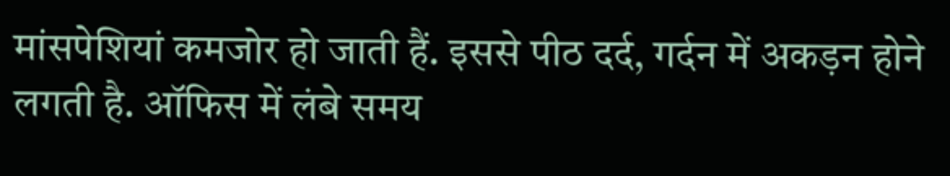मांसपेशियां कमजोर हो जाती हैं. इससे पीठ दर्द, गर्दन में अकड़न होने लगती है. ऑफिस में लंबे समय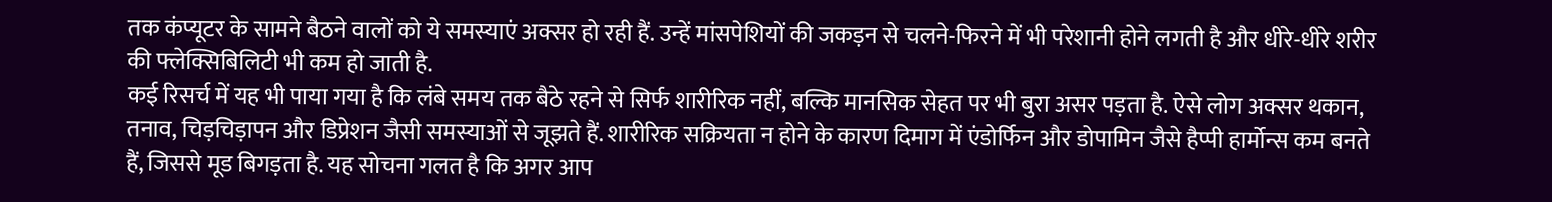तक कंप्यूटर के सामने बैठने वालों को ये समस्याएं अक्सर हो रही हैं. उन्हें मांसपेशियों की जकड़न से चलने-फिरने में भी परेशानी होने लगती है और धीरे-धीरे शरीर की फ्लेक्सिबिलिटी भी कम हो जाती है.
कई रिसर्च में यह भी पाया गया है कि लंबे समय तक बैठे रहने से सिर्फ शारीरिक नहीं, बल्कि मानसिक सेहत पर भी बुरा असर पड़ता है. ऐसे लोग अक्सर थकान, तनाव, चिड़चिड़ापन और डिप्रेशन जैसी समस्याओं से जूझते हैं. शारीरिक सक्रियता न होने के कारण दिमाग में एंडोर्फिन और डोपामिन जैसे हैप्पी हार्मोन्स कम बनते हैं, जिससे मूड बिगड़ता है. यह सोचना गलत है कि अगर आप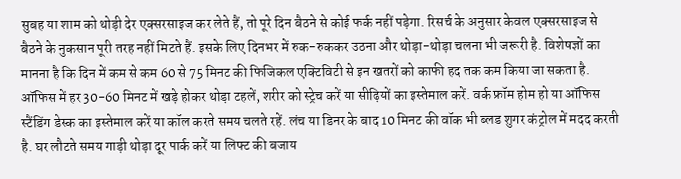सुबह या शाम को थोड़ी देर एक्सरसाइज कर लेते हैं, तो पूरे दिन बैठने से कोई फर्क नहीं पड़ेगा. रिसर्च के अनुसार केवल एक्सरसाइज से बैठने के नुकसान पूरी तरह नहीं मिटते हैं. इसके लिए दिनभर में रुक-रुककर उठना और थोड़ा-थोड़ा चलना भी जरूरी है. विशेषज्ञों का मानना है कि दिन में कम से कम 60 से 75 मिनट की फिजिकल एक्टिविटी से इन खतरों को काफी हद तक कम किया जा सकता है.
ऑफिस में हर 30-60 मिनट में खड़े होकर थोड़ा टहलें, शरीर को स्ट्रेच करें या सीढ़ियों का इस्तेमाल करें. वर्क फ्रॉम होम हो या ऑफिस स्टैंडिंग डेस्क का इस्तेमाल करें या कॉल करते समय चलते रहें. लंच या डिनर के बाद 10 मिनट की वॉक भी ब्लड शुगर कंट्रोल में मदद करती है. घर लौटते समय गाड़ी थोड़ा दूर पार्क करें या लिफ्ट की बजाय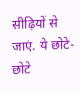सीढ़ियों से जाएं. ये छोटे-छोटे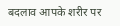बदलाव आपके शरीर पर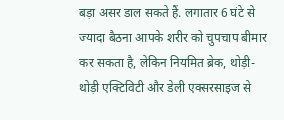बड़ा असर डाल सकते हैं. लगातार 6 घंटे से ज्यादा बैठना आपके शरीर को चुपचाप बीमार कर सकता है, लेकिन नियमित ब्रेक, थोड़ी-थोड़ी एक्टिविटी और डेली एक्सरसाइज से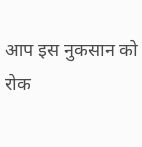आप इस नुकसान को रोक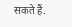सकते हैं.